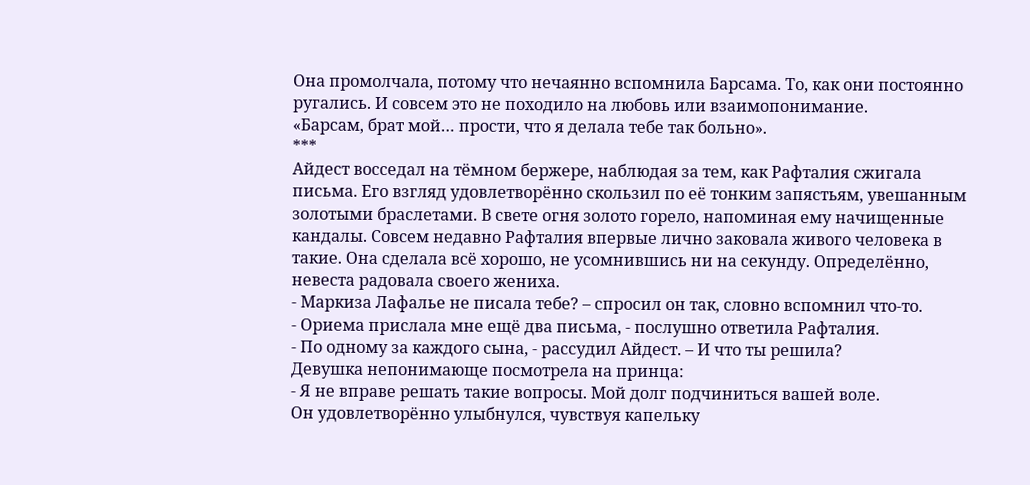Она промолчала, потому что нечаянно вспомнила Барсама. То, как они постоянно ругались. И совсем это не походило на любовь или взаимопонимание.
«Барсам, брат мой… прости, что я делала тебе так больно».
***
Айдест восседал на тёмном бержере, наблюдая за тем, как Рафталия сжигала письма. Его взгляд удовлетворённо скользил по её тонким запястьям, увешанным золотыми браслетами. В свете огня золото горело, напоминая ему начищенные кандалы. Совсем недавно Рафталия впервые лично заковала живого человека в такие. Она сделала всё хорошо, не усомнившись ни на секунду. Определённо, невеста радовала своего жениха.
- Маркиза Лафалье не писала тебе? – спросил он так, словно вспомнил что-то.
- Ориема прислала мне ещё два письма, - послушно ответила Рафталия.
- По одному за каждого сына, - рассудил Айдест. – И что ты решила?
Девушка непонимающе посмотрела на принца:
- Я не вправе решать такие вопросы. Мой долг подчиниться вашей воле.
Он удовлетворённо улыбнулся, чувствуя капельку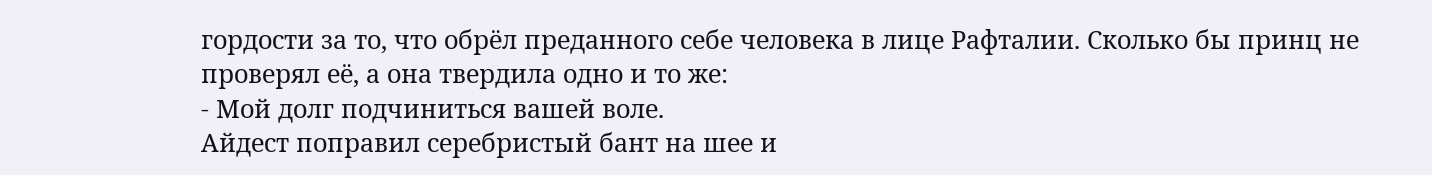гордости за то, что обрёл преданного себе человека в лице Рафталии. Сколько бы принц не проверял её, а она твердила одно и то же:
- Мой долг подчиниться вашей воле.
Айдест поправил серебристый бант на шее и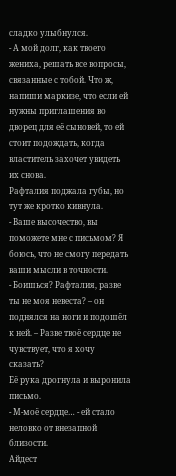сладко улыбнулся.
- А мой долг, как твоего жениха, решать все вопросы, связанные с тобой. Что ж, напиши маркизе, что если ей нужны приглашения во дворец для её сыновей, то ей стоит подождать, когда властитель захочет увидеть их снова.
Рафталия поджала губы, но тут же кротко кивнула.
- Ваше высочество, вы поможете мне с письмом? Я боюсь, что не смогу передать ваши мысли в точности.
- Боишься? Рафталия, разве ты не моя невеста? – он поднялся на ноги и подошёл к ней. – Разве твоё сердце не чувствует, что я хочу сказать?
Её рука дрогнула и выронила письмо.
- М-моё сердце… - ей стало неловко от внезапной близости.
Айдест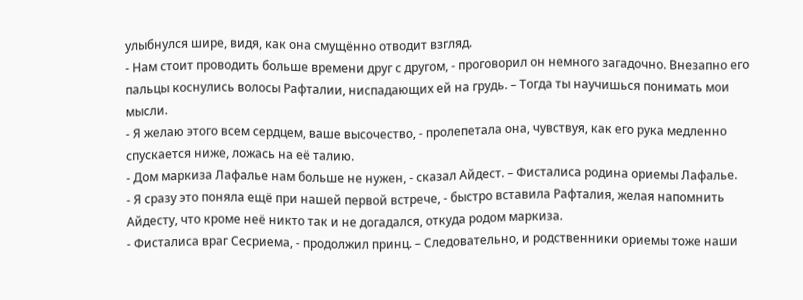улыбнулся шире, видя, как она смущённо отводит взгляд.
- Нам стоит проводить больше времени друг с другом, - проговорил он немного загадочно. Внезапно его пальцы коснулись волосы Рафталии, ниспадающих ей на грудь. – Тогда ты научишься понимать мои мысли.
- Я желаю этого всем сердцем, ваше высочество, - пролепетала она, чувствуя, как его рука медленно спускается ниже, ложась на её талию.
- Дом маркиза Лафалье нам больше не нужен, - сказал Айдест. – Фисталиса родина ориемы Лафалье.
- Я сразу это поняла ещё при нашей первой встрече, - быстро вставила Рафталия, желая напомнить Айдесту, что кроме неё никто так и не догадался, откуда родом маркиза.
- Фисталиса враг Сесриема, - продолжил принц. – Следовательно, и родственники ориемы тоже наши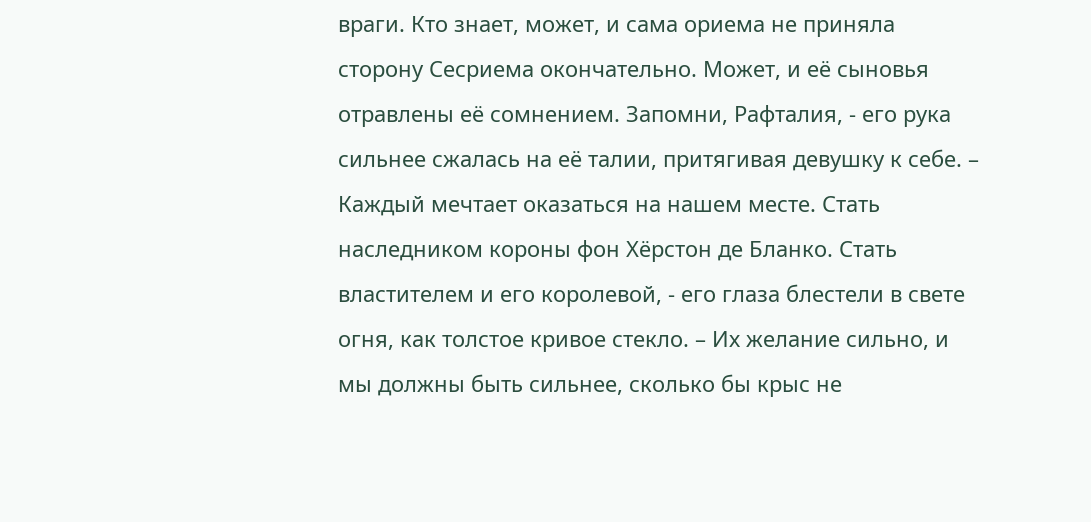враги. Кто знает, может, и сама ориема не приняла сторону Сесриема окончательно. Может, и её сыновья отравлены её сомнением. Запомни, Рафталия, - его рука сильнее сжалась на её талии, притягивая девушку к себе. – Каждый мечтает оказаться на нашем месте. Стать наследником короны фон Хёрстон де Бланко. Стать властителем и его королевой, - его глаза блестели в свете огня, как толстое кривое стекло. – Их желание сильно, и мы должны быть сильнее, сколько бы крыс не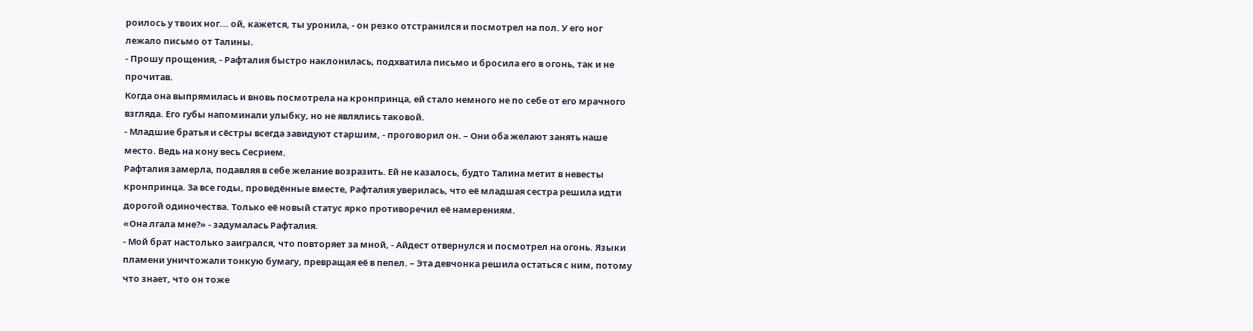роилось у твоих ног... ой, кажется, ты уронила, - он резко отстранился и посмотрел на пол. У его ног лежало письмо от Талины.
- Прошу прощения, - Рафталия быстро наклонилась, подхватила письмо и бросила его в огонь, так и не прочитав.
Когда она выпрямилась и вновь посмотрела на кронпринца, ей стало немного не по себе от его мрачного взгляда. Его губы напоминали улыбку, но не являлись таковой.
- Младшие братья и сёстры всегда завидуют старшим, - проговорил он. – Они оба желают занять наше место. Ведь на кону весь Сесрием.
Рафталия замерла, подавляя в себе желание возразить. Ей не казалось, будто Талина метит в невесты кронпринца. За все годы, проведённые вместе, Рафталия уверилась, что её младшая сестра решила идти дорогой одиночества. Только её новый статус ярко противоречил её намерениям.
«Она лгала мне?» - задумалась Рафталия.
- Мой брат настолько заигрался, что повторяет за мной, - Айдест отвернулся и посмотрел на огонь. Языки пламени уничтожали тонкую бумагу, превращая её в пепел. – Эта девчонка решила остаться с ним, потому что знает, что он тоже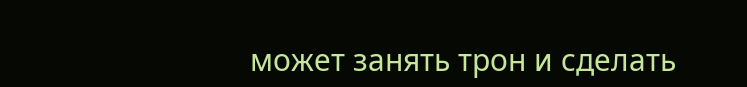может занять трон и сделать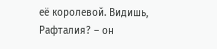её королевой. Видишь, Рафталия? – он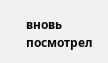вновь посмотрел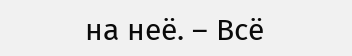на неё. – Всё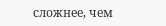сложнее, чем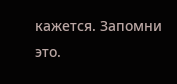кажется. Запомни это.